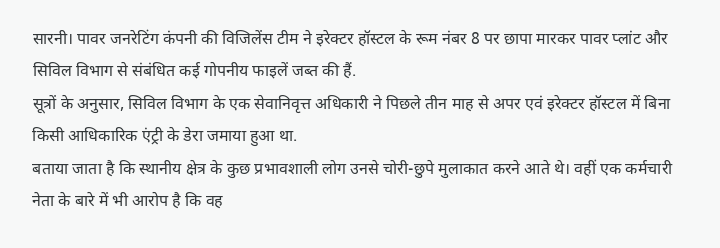सारनी। पावर जनरेटिंग कंपनी की विजिलेंस टीम ने इरेक्टर हॉस्टल के रूम नंबर 8 पर छापा मारकर पावर प्लांट और सिविल विभाग से संबंधित कई गोपनीय फाइलें जब्त की हैं.
सूत्रों के अनुसार, सिविल विभाग के एक सेवानिवृत्त अधिकारी ने पिछले तीन माह से अपर एवं इरेक्टर हॉस्टल में बिना किसी आधिकारिक एंट्री के डेरा जमाया हुआ था.
बताया जाता है कि स्थानीय क्षेत्र के कुछ प्रभावशाली लोग उनसे चोरी-छुपे मुलाकात करने आते थे। वहीं एक कर्मचारी नेता के बारे में भी आरोप है कि वह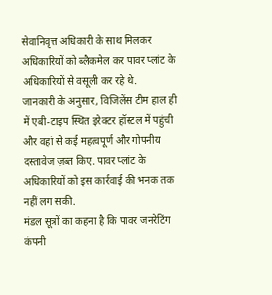सेवानिवृत्त अधिकारी के साथ मिलकर अधिकारियों को ब्लैकमेल कर पावर प्लांट के अधिकारियों से वसूली कर रहे थे.
जानकारी के अनुसार, विजिलेंस टीम हाल ही में एबी-टाइप स्थित इरेक्टर हॉस्टल में पहुंची और वहां से कई महत्वपूर्ण और गोपनीय दस्तावेज ज़ब्त किए. पावर प्लांट के अधिकारियों को इस कार्रवाई की भनक तक नहीं लग सकी.
मंडल सूत्रों का कहना है कि पावर जनरेटिंग कंपनी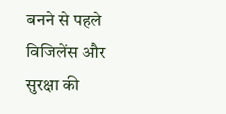बनने से पहले विजिलेंस और सुरक्षा की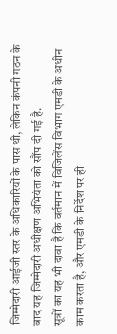जिम्मेदारी आईजी स्तर के अधिकारियों के पास थी, लेकिन कंपनी गठन के बाद यह जिम्मेदारी अधीक्षण अभियंता को सौंप दी गई है.
सूत्रों का यह भी दावा है कि वर्तमान में विजिलेंस विभाग एमडी के अधीन काम करता है, और एमडी के निर्देश पर ही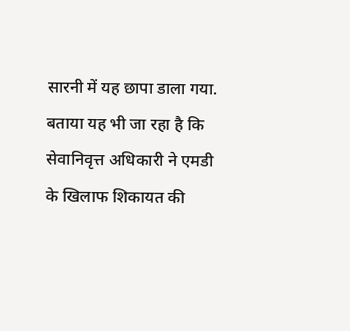सारनी में यह छापा डाला गया. बताया यह भी जा रहा है कि सेवानिवृत्त अधिकारी ने एमडी के खिलाफ शिकायत की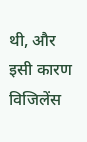थी, और इसी कारण विजिलेंस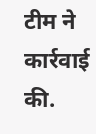टीम ने कार्रवाई की.